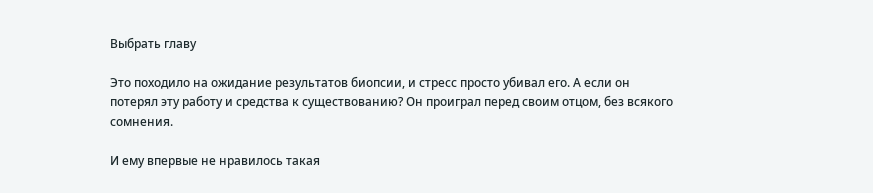Выбрать главу

Это походило на ожидание результатов биопсии, и стресс просто убивал его. А если он потерял эту работу и средства к существованию? Он проиграл перед своим отцом, без всякого сомнения.

И ему впервые не нравилось такая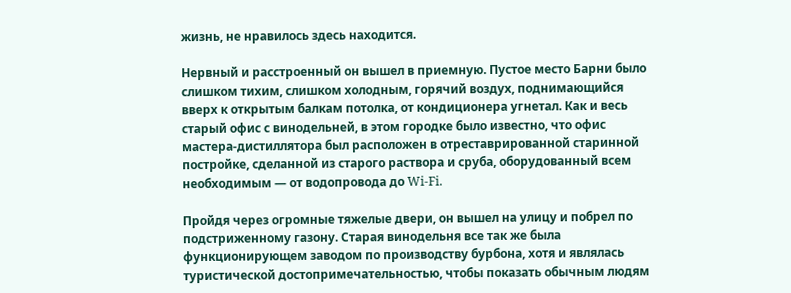жизнь, не нравилось здесь находится.

Нервный и расстроенный он вышел в приемную. Пустое место Барни было слишком тихим, слишком холодным, горячий воздух, поднимающийся вверх к открытым балкам потолка, от кондиционера угнетал. Как и весь старый офис с винодельней, в этом городке было известно, что офис мастера-дистиллятора был расположен в отреставрированной старинной постройке, сделанной из старого раствора и сруба, оборудованный всем необходимым — от водопровода до Wi-Fi.

Пройдя через огромные тяжелые двери, он вышел на улицу и побрел по подстриженному газону. Старая винодельня все так же была функционирующем заводом по производству бурбона, хотя и являлась туристической достопримечательностью, чтобы показать обычным людям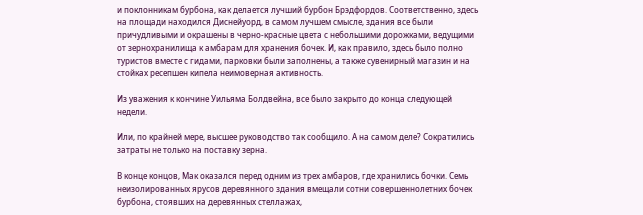и поклонникам бурбона, как делается лучший бурбон Брэдфордов. Соответственно, здесь на площади находился Диснейуорд, в самом лучшем смысле, здания все были причудливыми и окрашены в черно-красные цвета с небольшими дорожками, ведущими от зернохранилища к амбарам для хранения бочек. И, как правило, здесь было полно туристов вместе с гидами, парковки были заполнены, а также сувенирный магазин и на стойках ресепшен кипела неимоверная активность.

Из уважения к кончине Уильяма Болдвейна, все было закрыто до конца следующей недели.

Или, по крайней мере, высшее руководство так сообщило. А на самом деле? Сократились затраты не только на поставку зерна.

В конце концов, Мак оказался перед одним из трех амбаров, где хранились бочки. Семь неизолированных ярусов деревянного здания вмещали сотни совершеннолетних бочек бурбона, стоявших на деревянных стеллажах,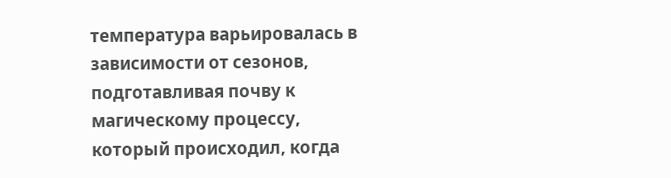температура варьировалась в зависимости от сезонов, подготавливая почву к магическому процессу, который происходил, когда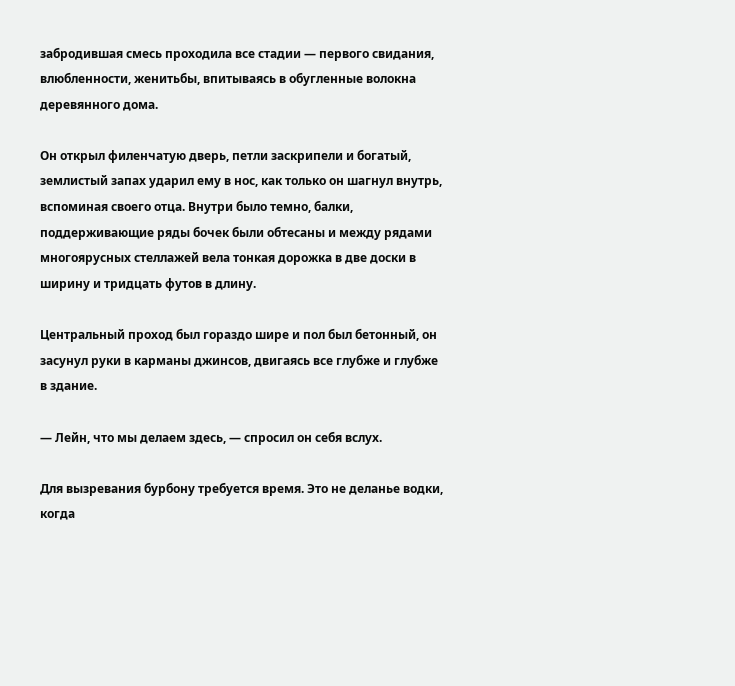забродившая смесь проходила все стадии — первого свидания, влюбленности, женитьбы, впитываясь в обугленные волокна деревянного дома.

Он открыл филенчатую дверь, петли заскрипели и богатый, землистый запах ударил ему в нос, как только он шагнул внутрь, вспоминая своего отца. Внутри было темно, балки, поддерживающие ряды бочек были обтесаны и между рядами многоярусных стеллажей вела тонкая дорожка в две доски в ширину и тридцать футов в длину.

Центральный проход был гораздо шире и пол был бетонный, он засунул руки в карманы джинсов, двигаясь все глубже и глубже в здание.

— Лейн, что мы делаем здесь, — спросил он себя вслух.

Для вызревания бурбону требуется время. Это не деланье водки, когда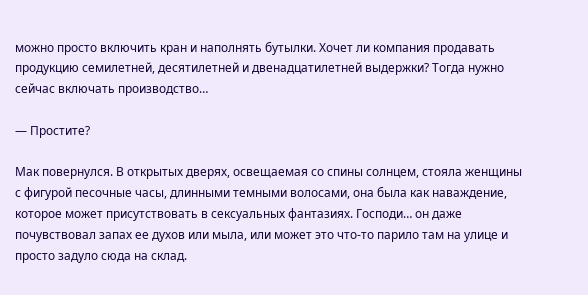можно просто включить кран и наполнять бутылки. Хочет ли компания продавать продукцию семилетней, десятилетней и двенадцатилетней выдержки? Тогда нужно сейчас включать производство…

— Простите?

Мак повернулся. В открытых дверях, освещаемая со спины солнцем, стояла женщины с фигурой песочные часы, длинными темными волосами, она была как наваждение, которое может присутствовать в сексуальных фантазиях. Господи… он даже почувствовал запах ее духов или мыла, или может это что-то парило там на улице и просто задуло сюда на склад.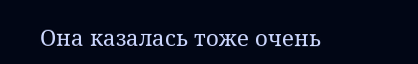Она казалась тоже очень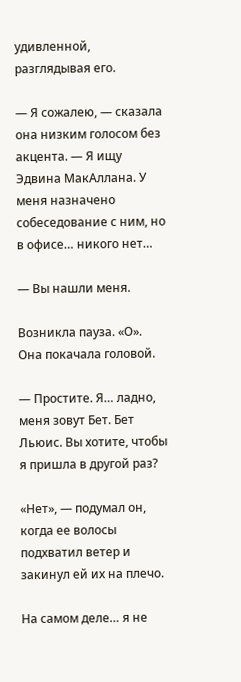удивленной, разглядывая его.

— Я сожалею, — сказала она низким голосом без акцента. — Я ищу Эдвина МакАллана. У меня назначено собеседование с ним, но в офисе… никого нет…

— Вы нашли меня.

Возникла пауза. «О». Она покачала головой.

— Простите. Я… ладно, меня зовут Бет. Бет Льюис. Вы хотите, чтобы я пришла в другой раз?

«Нет», — подумал он, когда ее волосы подхватил ветер и закинул ей их на плечо.

На самом деле… я не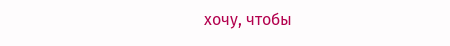хочу, чтобы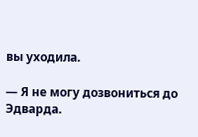вы уходила.

— Я не могу дозвониться до Эдварда.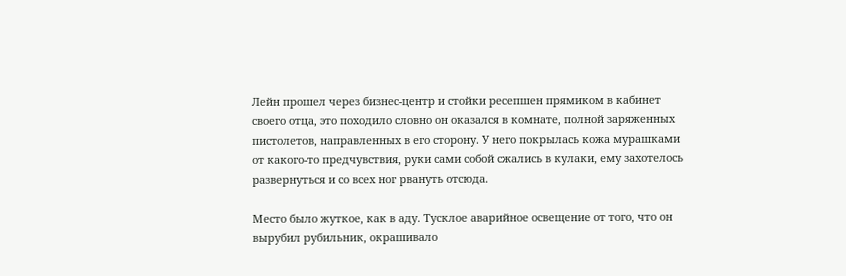Лейн прошел через бизнес-центр и стойки ресепшен прямиком в кабинет своего отца, это походило словно он оказался в комнате, полной заряженных пистолетов, направленных в его сторону. У него покрылась кожа мурашками от какого-то предчувствия, руки сами собой сжались в кулаки, ему захотелось развернуться и со всех ног рвануть отсюда.

Место было жуткое, как в аду. Тусклое аварийное освещение от того, что он вырубил рубильник, окрашивало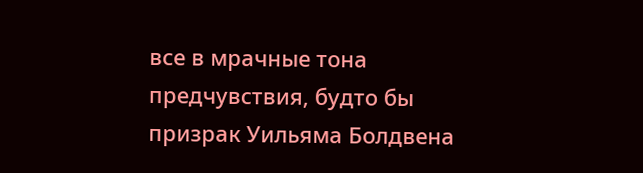все в мрачные тона предчувствия, будто бы призрак Уильяма Болдвена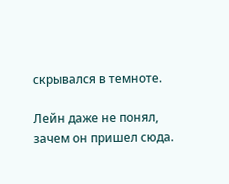скрывался в темноте.

Лейн даже не понял, зачем он пришел сюда.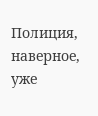Полиция, наверное, уже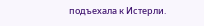подъехала к Истерли.